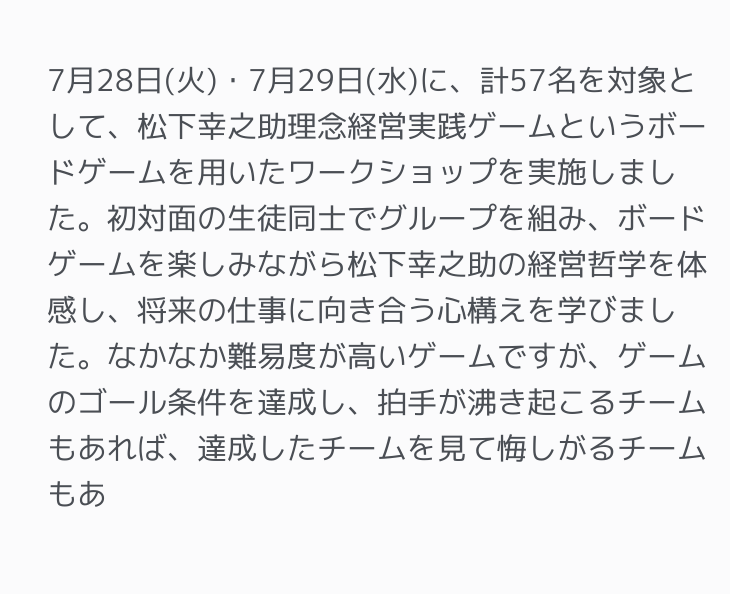7月28日(火)・7月29日(水)に、計57名を対象として、松下幸之助理念経営実践ゲームというボードゲームを用いたワークショップを実施しました。初対面の生徒同士でグループを組み、ボードゲームを楽しみながら松下幸之助の経営哲学を体感し、将来の仕事に向き合う心構えを学びました。なかなか難易度が高いゲームですが、ゲームのゴール条件を達成し、拍手が沸き起こるチームもあれば、達成したチームを見て悔しがるチームもあ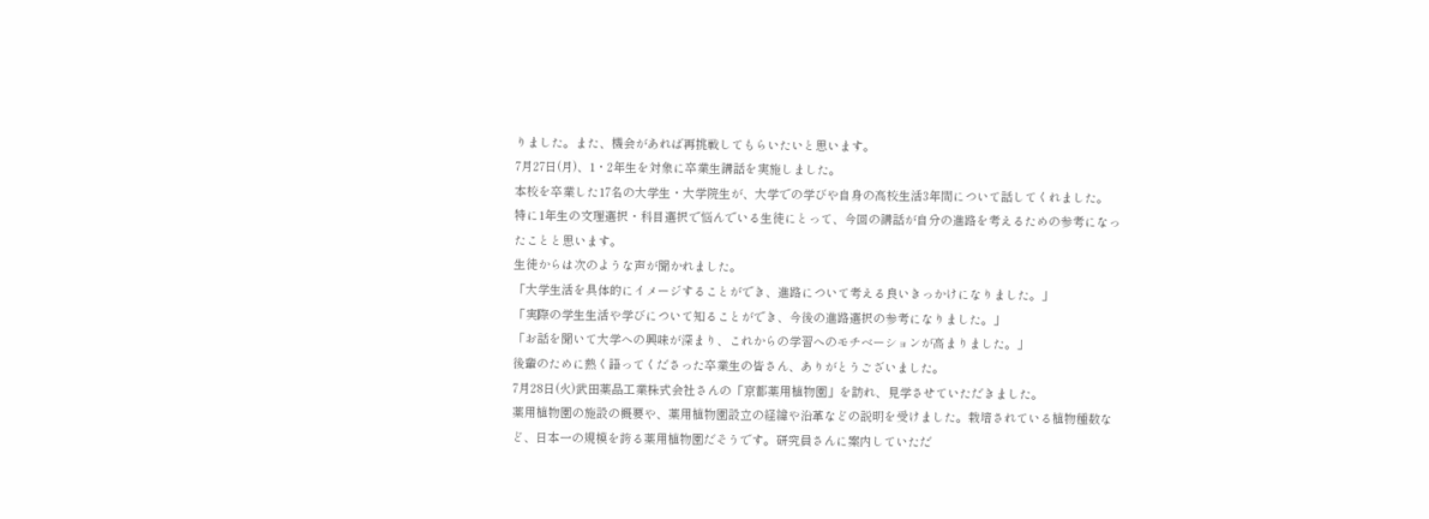りました。また、機会があれば再挑戦してもらいたいと思います。
7月27日(月)、1・2年生を対象に卒業生講話を実施しました。
本校を卒業した17名の大学生・大学院生が、大学での学びや自身の高校生活3年間について話してくれました。
特に1年生の文理選択・科目選択で悩んでいる生徒にとって、今回の講話が自分の進路を考えるための参考になったことと思います。
生徒からは次のような声が聞かれました。
「大学生活を具体的にイメージすることができ、進路について考える良いきっかけになりました。」
「実際の学生生活や学びについて知ることができ、今後の進路選択の参考になりました。」
「お話を聞いて大学への興味が深まり、これからの学習へのモチベーションが高まりました。」
後輩のために熱く語ってくださった卒業生の皆さん、ありがとうございました。
7月28日(火)武田薬品工業株式会社さんの「京都薬用植物園」を訪れ、見学させていただきました。
薬用植物園の施設の概要や、薬用植物園設立の経緯や沿革などの説明を受けました。栽培されている植物種数など、日本一の規模を誇る薬用植物園だそうです。研究員さんに案内していただ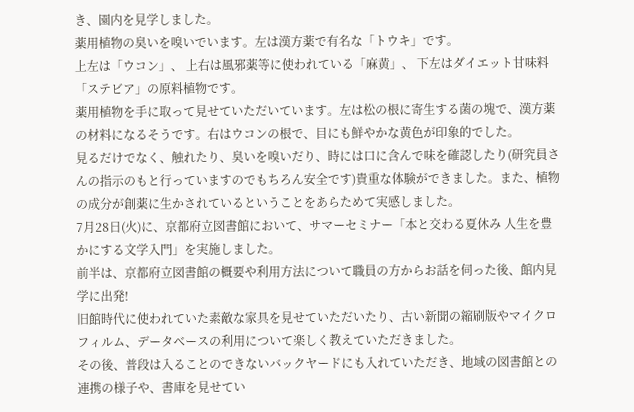き、園内を見学しました。
薬用植物の臭いを嗅いでいます。左は漢方薬で有名な「トウキ」です。
上左は「ウコン」、 上右は風邪薬等に使われている「麻黄」、 下左はダイエット甘味料「ステビア」の原料植物です。
薬用植物を手に取って見せていただいています。左は松の根に寄生する菌の塊で、漢方薬の材料になるそうです。右はウコンの根で、目にも鮮やかな黄色が印象的でした。
見るだけでなく、触れたり、臭いを嗅いだり、時には口に含んで味を確認したり(研究員さんの指示のもと行っていますのでもちろん安全です)貴重な体験ができました。また、植物の成分が創薬に生かされているということをあらためて実感しました。
7月28日(火)に、京都府立図書館において、サマーセミナー「本と交わる夏休み 人生を豊かにする文学入門」を実施しました。
前半は、京都府立図書館の概要や利用方法について職員の方からお話を伺った後、館内見学に出発!
旧館時代に使われていた素敵な家具を見せていただいたり、古い新聞の縮刷版やマイクロフィルム、データベースの利用について楽しく教えていただきました。
その後、普段は入ることのできないバックヤードにも入れていただき、地域の図書館との連携の様子や、書庫を見せてい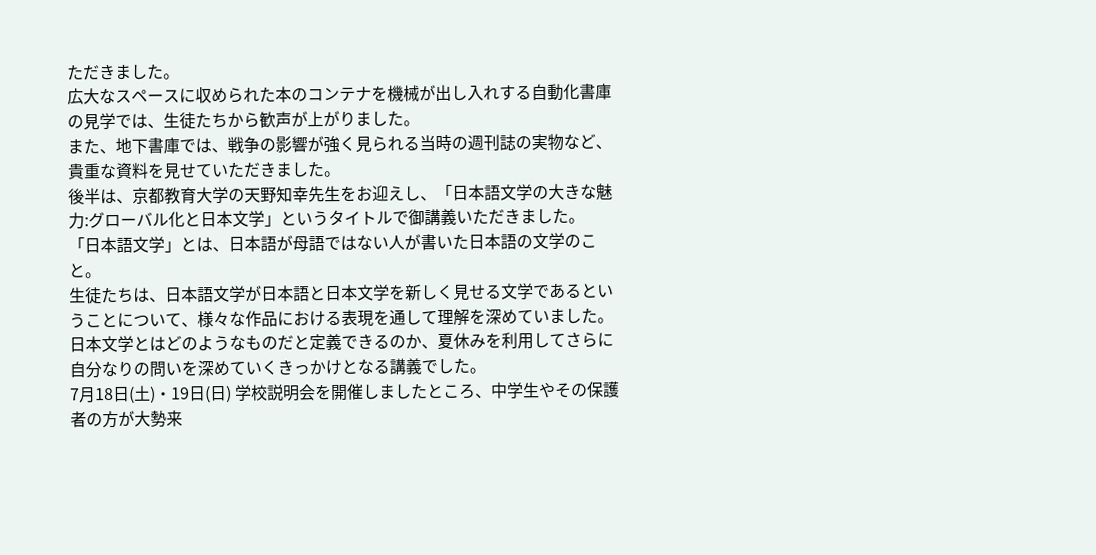ただきました。
広大なスペースに収められた本のコンテナを機械が出し入れする自動化書庫の見学では、生徒たちから歓声が上がりました。
また、地下書庫では、戦争の影響が強く見られる当時の週刊誌の実物など、貴重な資料を見せていただきました。
後半は、京都教育大学の天野知幸先生をお迎えし、「日本語文学の大きな魅力:グローバル化と日本文学」というタイトルで御講義いただきました。
「日本語文学」とは、日本語が母語ではない人が書いた日本語の文学のこと。
生徒たちは、日本語文学が日本語と日本文学を新しく見せる文学であるということについて、様々な作品における表現を通して理解を深めていました。
日本文学とはどのようなものだと定義できるのか、夏休みを利用してさらに自分なりの問いを深めていくきっかけとなる講義でした。
7月18日(土)・19日(日) 学校説明会を開催しましたところ、中学生やその保護者の方が大勢来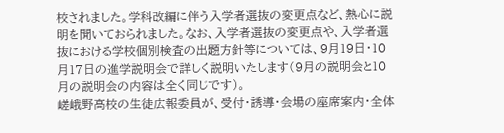校されました。学科改編に伴う入学者選抜の変更点など、熱心に説明を聞いておられました。なお、入学者選抜の変更点や、入学者選抜における学校個別検査の出題方針等については、9月19日・10月17日の進学説明会で詳しく説明いたします(9月の説明会と10月の説明会の内容は全く同じです)。
嵯峨野高校の生徒広報委員が、受付・誘導・会場の座席案内・全体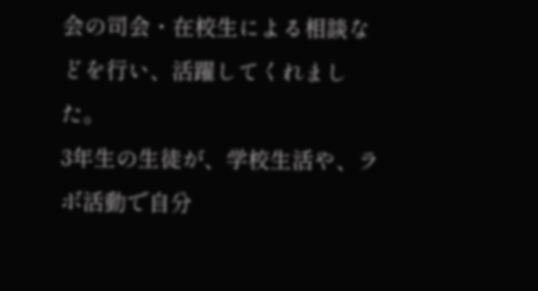会の司会・在校生による相談などを行い、活躍してくれました。
3年生の生徒が、学校生活や、ラボ活動で自分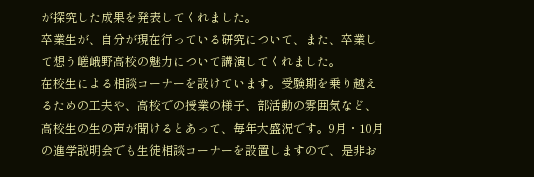が探究した成果を発表してくれました。
卒業生が、自分が現在行っている研究について、また、卒業して想う嵯峨野高校の魅力について講演してくれました。
在校生による相談コーナーを設けています。受験期を乗り越えるための工夫や、高校での授業の様子、部活動の雰囲気など、高校生の生の声が聞けるとあって、毎年大盛況です。9月・10月の進学説明会でも生徒相談コーナーを設置しますので、是非お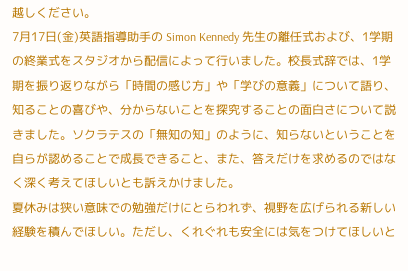越しください。
7月17日(金)英語指導助手の Simon Kennedy 先生の離任式および、1学期の終業式をスタジオから配信によって行いました。校長式辞では、1学期を振り返りながら「時間の感じ方」や「学びの意義」について語り、知ることの喜びや、分からないことを探究することの面白さについて説きました。ソクラテスの「無知の知」のように、知らないということを自らが認めることで成長できること、また、答えだけを求めるのではなく深く考えてほしいとも訴えかけました。
夏休みは狭い意味での勉強だけにとらわれず、視野を広げられる新しい経験を積んでほしい。ただし、くれぐれも安全には気をつけてほしいと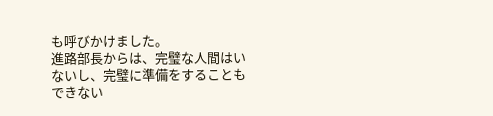も呼びかけました。
進路部長からは、完璧な人間はいないし、完璧に準備をすることもできない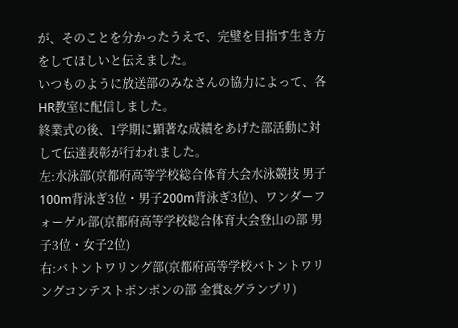が、そのことを分かったうえで、完璧を目指す生き方をしてほしいと伝えました。
いつものように放送部のみなさんの協力によって、各HR教室に配信しました。
終業式の後、1学期に顕著な成績をあげた部活動に対して伝達表彰が行われました。
左:水泳部(京都府高等学校総合体育大会水泳競技 男子100m背泳ぎ3位・男子200m背泳ぎ3位)、ワンダーフォーゲル部(京都府高等学校総合体育大会登山の部 男子3位・女子2位)
右:バトントワリング部(京都府高等学校バトントワリングコンテストポンポンの部 金賞&グランプリ)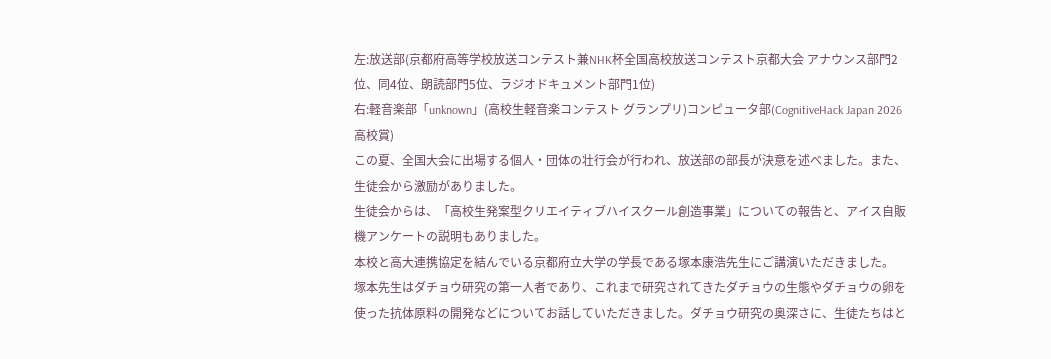左:放送部(京都府高等学校放送コンテスト兼NHK杯全国高校放送コンテスト京都大会 アナウンス部門2位、同4位、朗読部門5位、ラジオドキュメント部門1位)
右:軽音楽部「unknown」(高校生軽音楽コンテスト グランプリ)コンピュータ部(CognitiveHack Japan 2026 高校賞)
この夏、全国大会に出場する個人・団体の壮行会が行われ、放送部の部長が決意を述べました。また、生徒会から激励がありました。
生徒会からは、「高校生発案型クリエイティブハイスクール創造事業」についての報告と、アイス自販機アンケートの説明もありました。
本校と高大連携協定を結んでいる京都府立大学の学長である塚本康浩先生にご講演いただきました。
塚本先生はダチョウ研究の第一人者であり、これまで研究されてきたダチョウの生態やダチョウの卵を使った抗体原料の開発などについてお話していただきました。ダチョウ研究の奥深さに、生徒たちはと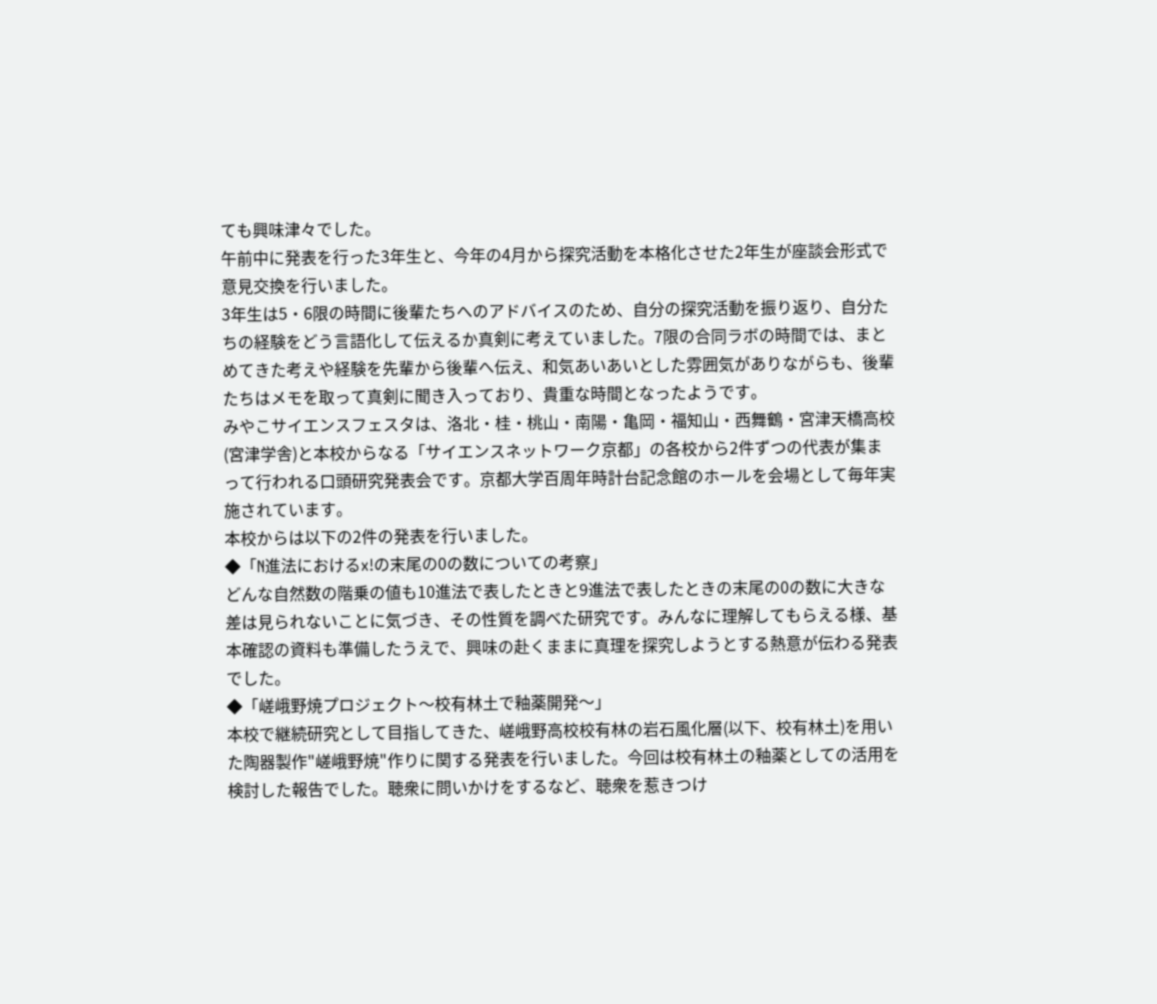ても興味津々でした。
午前中に発表を行った3年生と、今年の4月から探究活動を本格化させた2年生が座談会形式で意見交換を行いました。
3年生は5・6限の時間に後輩たちへのアドバイスのため、自分の探究活動を振り返り、自分たちの経験をどう言語化して伝えるか真剣に考えていました。7限の合同ラボの時間では、まとめてきた考えや経験を先輩から後輩へ伝え、和気あいあいとした雰囲気がありながらも、後輩たちはメモを取って真剣に聞き入っており、貴重な時間となったようです。
みやこサイエンスフェスタは、洛北・桂・桃山・南陽・亀岡・福知山・西舞鶴・宮津天橋高校(宮津学舎)と本校からなる「サイエンスネットワーク京都」の各校から2件ずつの代表が集まって行われる口頭研究発表会です。京都大学百周年時計台記念館のホールを会場として毎年実施されています。
本校からは以下の2件の発表を行いました。
◆「N進法におけるx!の末尾の0の数についての考察」
どんな自然数の階乗の値も10進法で表したときと9進法で表したときの末尾の0の数に大きな差は見られないことに気づき、その性質を調べた研究です。みんなに理解してもらえる様、基本確認の資料も準備したうえで、興味の赴くままに真理を探究しようとする熱意が伝わる発表でした。
◆「嵯峨野焼プロジェクト〜校有林土で釉薬開発〜」
本校で継続研究として目指してきた、嵯峨野高校校有林の岩石風化層(以下、校有林土)を用いた陶器製作"嵯峨野焼"作りに関する発表を行いました。今回は校有林土の釉薬としての活用を検討した報告でした。聴衆に問いかけをするなど、聴衆を惹きつけ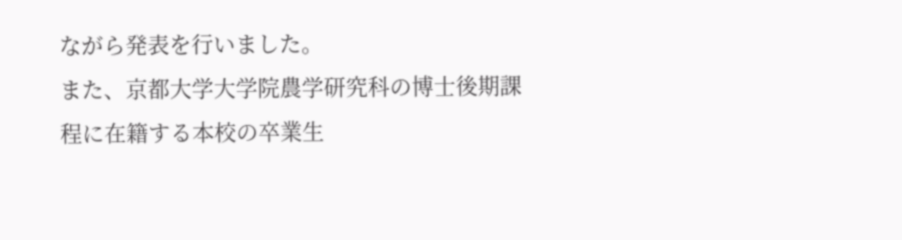ながら発表を行いました。
また、京都大学大学院農学研究科の博士後期課程に在籍する本校の卒業生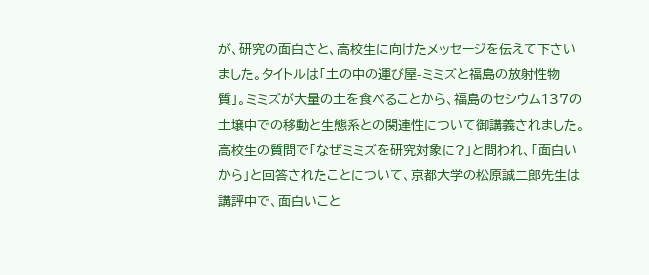が、研究の面白さと、高校生に向けたメッセージを伝えて下さいました。タイトルは「土の中の運び屋-ミミズと福島の放射性物質」。ミミズが大量の土を食べることから、福島のセシウム137の土壌中での移動と生態系との関連性について御講義されました。高校生の質問で「なぜミミズを研究対象に?」と問われ、「面白いから」と回答されたことについて、京都大学の松原誠二郎先生は講評中で、面白いこと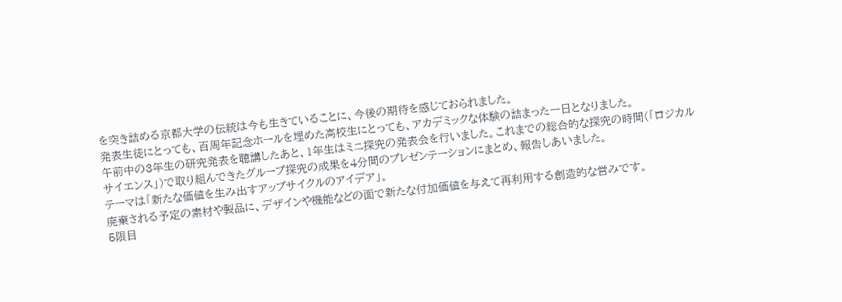を突き詰める京都大学の伝統は今も生きていることに、今後の期待を感じておられました。
発表生徒にとっても、百周年記念ホールを埋めた高校生にとっても、アカデミックな体験の詰まった一日となりました。
午前中の3年生の研究発表を聴講したあと、1年生はミニ探究の発表会を行いました。これまでの総合的な探究の時間(「ロジカルサイエンス」)で取り組んできたグループ探究の成果を4分間のプレゼンテーションにまとめ、報告しあいました。
テーマは「新たな価値を生み出すアップサイクルのアイデア」。
廃棄される予定の素材や製品に、デザインや機能などの面で新たな付加価値を与えて再利用する創造的な営みです。
5限目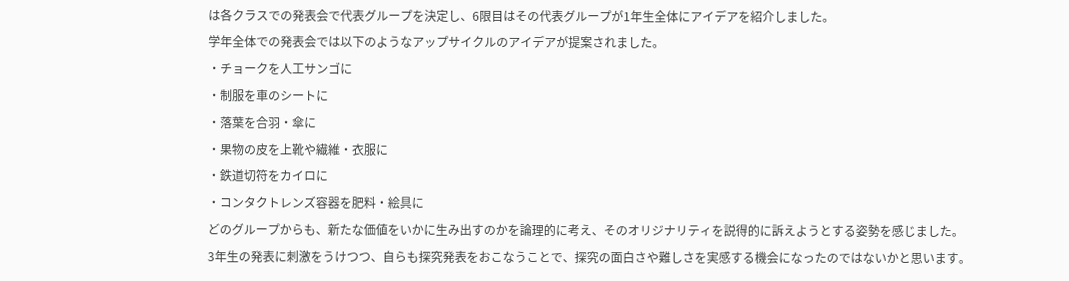は各クラスでの発表会で代表グループを決定し、6限目はその代表グループが1年生全体にアイデアを紹介しました。
学年全体での発表会では以下のようなアップサイクルのアイデアが提案されました。
・チョークを人工サンゴに
・制服を車のシートに
・落葉を合羽・傘に
・果物の皮を上靴や繊維・衣服に
・鉄道切符をカイロに
・コンタクトレンズ容器を肥料・絵具に
どのグループからも、新たな価値をいかに生み出すのかを論理的に考え、そのオリジナリティを説得的に訴えようとする姿勢を感じました。
3年生の発表に刺激をうけつつ、自らも探究発表をおこなうことで、探究の面白さや難しさを実感する機会になったのではないかと思います。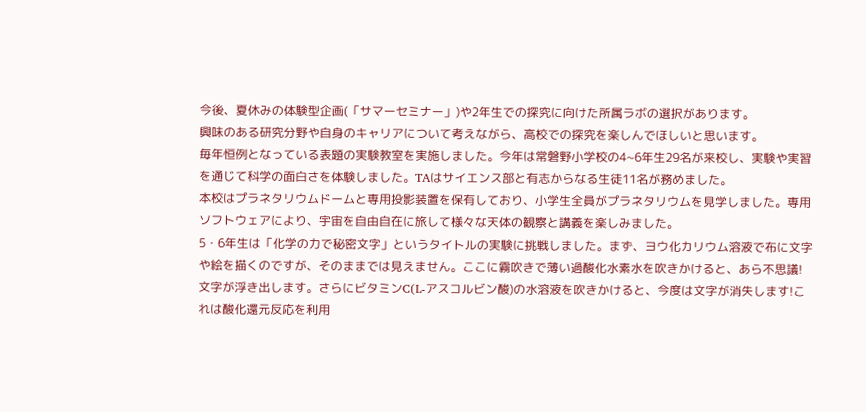今後、夏休みの体験型企画(「サマーセミナー」)や2年生での探究に向けた所属ラボの選択があります。
興味のある研究分野や自身のキャリアについて考えながら、高校での探究を楽しんでほしいと思います。
毎年恒例となっている表題の実験教室を実施しました。今年は常磐野小学校の4~6年生29名が来校し、実験や実習を通じて科学の面白さを体験しました。TAはサイエンス部と有志からなる生徒11名が務めました。
本校はプラネタリウムドームと専用投影装置を保有しており、小学生全員がプラネタリウムを見学しました。専用ソフトウェアにより、宇宙を自由自在に旅して様々な天体の観察と講義を楽しみました。
5・6年生は「化学の力で秘密文字」というタイトルの実験に挑戦しました。まず、ヨウ化カリウム溶液で布に文字や絵を描くのですが、そのままでは見えません。ここに霧吹きで薄い過酸化水素水を吹きかけると、あら不思議!文字が浮き出します。さらにビタミンC(L-アスコルビン酸)の水溶液を吹きかけると、今度は文字が消失します!これは酸化還元反応を利用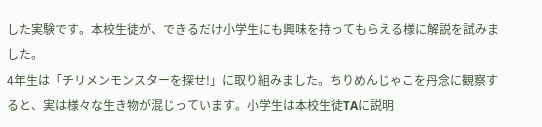した実験です。本校生徒が、できるだけ小学生にも興味を持ってもらえる様に解説を試みました。
4年生は「チリメンモンスターを探せ!」に取り組みました。ちりめんじゃこを丹念に観察すると、実は様々な生き物が混じっています。小学生は本校生徒TAに説明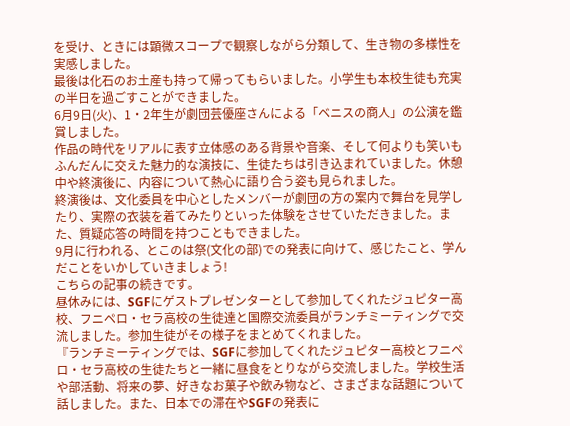を受け、ときには顕微スコープで観察しながら分類して、生き物の多様性を実感しました。
最後は化石のお土産も持って帰ってもらいました。小学生も本校生徒も充実の半日を過ごすことができました。
6月9日(火)、1・2年生が劇団芸優座さんによる「ベニスの商人」の公演を鑑賞しました。
作品の時代をリアルに表す立体感のある背景や音楽、そして何よりも笑いもふんだんに交えた魅力的な演技に、生徒たちは引き込まれていました。休憩中や終演後に、内容について熱心に語り合う姿も見られました。
終演後は、文化委員を中心としたメンバーが劇団の方の案内で舞台を見学したり、実際の衣装を着てみたりといった体験をさせていただきました。また、質疑応答の時間を持つこともできました。
9月に行われる、とこのは祭(文化の部)での発表に向けて、感じたこと、学んだことをいかしていきましょう!
こちらの記事の続きです。
昼休みには、SGFにゲストプレゼンターとして参加してくれたジュピター高校、フニペロ・セラ高校の生徒達と国際交流委員がランチミーティングで交流しました。参加生徒がその様子をまとめてくれました。
『ランチミーティングでは、SGFに参加してくれたジュピター高校とフニペロ・セラ高校の生徒たちと一緒に昼食をとりながら交流しました。学校生活や部活動、将来の夢、好きなお菓子や飲み物など、さまざまな話題について話しました。また、日本での滞在やSGFの発表に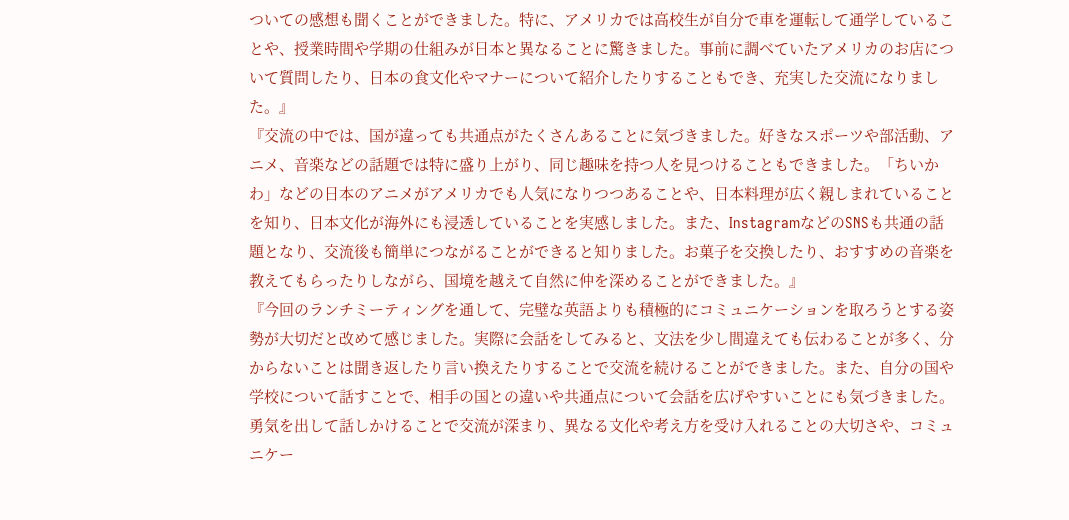ついての感想も聞くことができました。特に、アメリカでは高校生が自分で車を運転して通学していることや、授業時間や学期の仕組みが日本と異なることに驚きました。事前に調べていたアメリカのお店について質問したり、日本の食文化やマナーについて紹介したりすることもでき、充実した交流になりました。』
『交流の中では、国が違っても共通点がたくさんあることに気づきました。好きなスポーツや部活動、アニメ、音楽などの話題では特に盛り上がり、同じ趣味を持つ人を見つけることもできました。「ちいかわ」などの日本のアニメがアメリカでも人気になりつつあることや、日本料理が広く親しまれていることを知り、日本文化が海外にも浸透していることを実感しました。また、InstagramなどのSNSも共通の話題となり、交流後も簡単につながることができると知りました。お菓子を交換したり、おすすめの音楽を教えてもらったりしながら、国境を越えて自然に仲を深めることができました。』
『今回のランチミーティングを通して、完璧な英語よりも積極的にコミュニケーションを取ろうとする姿勢が大切だと改めて感じました。実際に会話をしてみると、文法を少し間違えても伝わることが多く、分からないことは聞き返したり言い換えたりすることで交流を続けることができました。また、自分の国や学校について話すことで、相手の国との違いや共通点について会話を広げやすいことにも気づきました。勇気を出して話しかけることで交流が深まり、異なる文化や考え方を受け入れることの大切さや、コミュニケー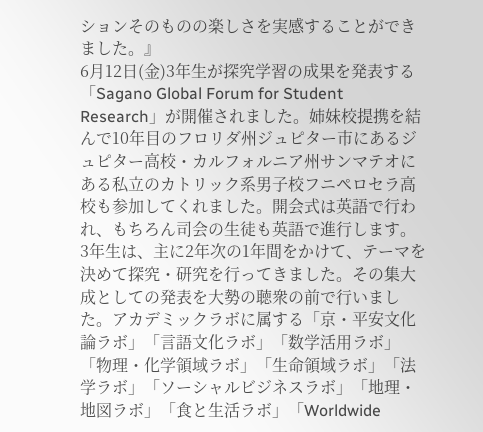ションそのものの楽しさを実感することができました。』
6月12日(金)3年生が探究学習の成果を発表する「Sagano Global Forum for Student Research」が開催されました。姉妹校提携を結んで10年目のフロリダ州ジュピター市にあるジュピター高校・カルフォルニア州サンマテオにある私立のカトリック系男子校フニペロセラ高校も参加してくれました。開会式は英語で行われ、もちろん司会の生徒も英語で進行します。
3年生は、主に2年次の1年間をかけて、テーマを決めて探究・研究を行ってきました。その集大成としての発表を大勢の聴衆の前で行いました。アカデミックラボに属する「京・平安文化論ラボ」「言語文化ラボ」「数学活用ラボ」「物理・化学領域ラボ」「生命領域ラボ」「法学ラボ」「ソーシャルビジネスラボ」「地理・地図ラボ」「食と生活ラボ」「Worldwide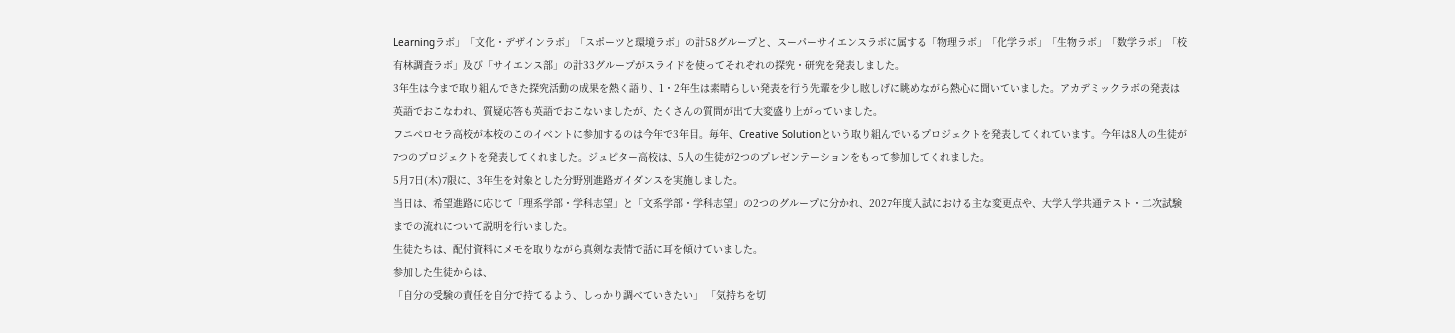Learningラボ」「文化・デザインラボ」「スポーツと環境ラボ」の計58グループと、スーパーサイエンスラボに属する「物理ラボ」「化学ラボ」「生物ラボ」「数学ラボ」「校有林調査ラボ」及び「サイエンス部」の計33グループがスライドを使ってそれぞれの探究・研究を発表しました。
3年生は今まで取り組んできた探究活動の成果を熱く語り、1・2年生は素晴らしい発表を行う先輩を少し眩しげに眺めながら熱心に聞いていました。アカデミックラボの発表は英語でおこなわれ、質疑応答も英語でおこないましたが、たくさんの質問が出て大変盛り上がっていました。
フニペロセラ高校が本校のこのイベントに参加するのは今年で3年目。毎年、Creative Solutionという取り組んでいるプロジェクトを発表してくれています。今年は8人の生徒が7つのプロジェクトを発表してくれました。ジュピター高校は、5人の生徒が2つのプレゼンテーションをもって参加してくれました。
5月7日(木)7限に、3年生を対象とした分野別進路ガイダンスを実施しました。
当日は、希望進路に応じて「理系学部・学科志望」と「文系学部・学科志望」の2つのグループに分かれ、2027年度入試における主な変更点や、大学入学共通テスト・二次試験までの流れについて説明を行いました。
生徒たちは、配付資料にメモを取りながら真剣な表情で話に耳を傾けていました。
参加した生徒からは、
「自分の受験の責任を自分で持てるよう、しっかり調べていきたい」 「気持ちを切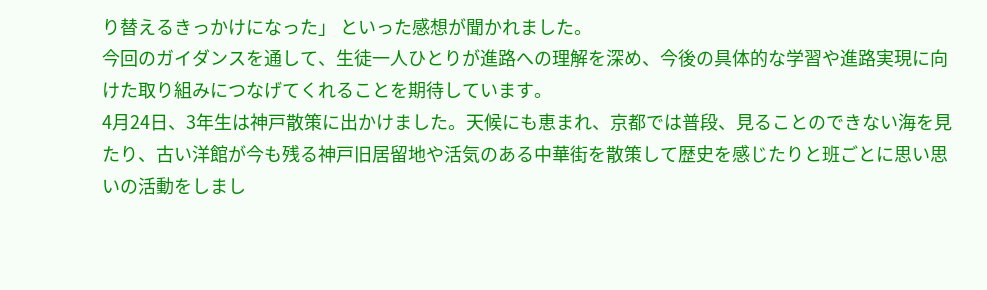り替えるきっかけになった」 といった感想が聞かれました。
今回のガイダンスを通して、生徒一人ひとりが進路への理解を深め、今後の具体的な学習や進路実現に向けた取り組みにつなげてくれることを期待しています。
4月24日、3年生は神戸散策に出かけました。天候にも恵まれ、京都では普段、見ることのできない海を見たり、古い洋館が今も残る神戸旧居留地や活気のある中華街を散策して歴史を感じたりと班ごとに思い思いの活動をしまし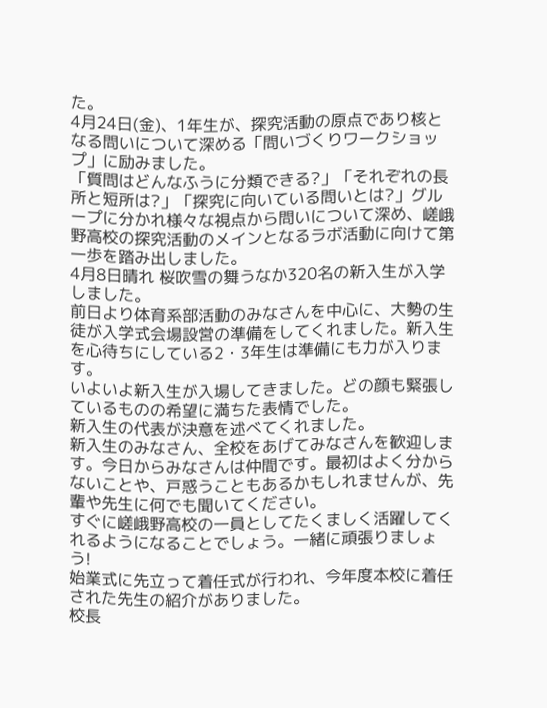た。
4月24日(金)、1年生が、探究活動の原点であり核となる問いについて深める「問いづくりワークショップ」に励みました。
「質問はどんなふうに分類できる?」「それぞれの長所と短所は?」「探究に向いている問いとは?」グループに分かれ様々な視点から問いについて深め、嵯峨野高校の探究活動のメインとなるラボ活動に向けて第一歩を踏み出しました。
4月8日晴れ 桜吹雪の舞うなか320名の新入生が入学しました。
前日より体育系部活動のみなさんを中心に、大勢の生徒が入学式会場設営の準備をしてくれました。新入生を心待ちにしている2・3年生は準備にも力が入ります。
いよいよ新入生が入場してきました。どの顔も緊張しているものの希望に満ちた表情でした。
新入生の代表が決意を述べてくれました。
新入生のみなさん、全校をあげてみなさんを歓迎します。今日からみなさんは仲間です。最初はよく分からないことや、戸惑うこともあるかもしれませんが、先輩や先生に何でも聞いてください。
すぐに嵯峨野高校の一員としてたくましく活躍してくれるようになることでしょう。一緒に頑張りましょう!
始業式に先立って着任式が行われ、今年度本校に着任された先生の紹介がありました。
校長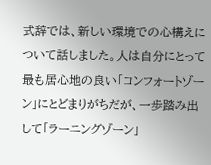式辞では、新しい環境での心構えについて話しました。人は自分にとって最も居心地の良い「コンフォートゾーン」にとどまりがちだが、一歩踏み出して「ラーニングゾーン」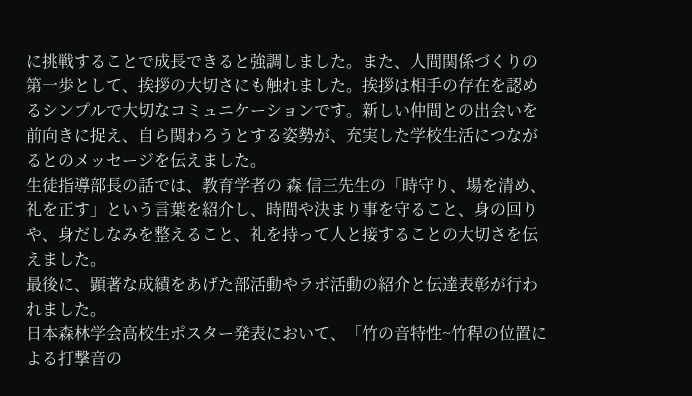に挑戦することで成長できると強調しました。また、人間関係づくりの第一歩として、挨拶の大切さにも触れました。挨拶は相手の存在を認めるシンプルで大切なコミュニケーションです。新しい仲間との出会いを前向きに捉え、自ら関わろうとする姿勢が、充実した学校生活につながるとのメッセージを伝えました。
生徒指導部長の話では、教育学者の 森 信三先生の「時守り、場を清め、礼を正す」という言葉を紹介し、時間や決まり事を守ること、身の回りや、身だしなみを整えること、礼を持って人と接することの大切さを伝えました。
最後に、顕著な成績をあげた部活動やラボ活動の紹介と伝達表彰が行われました。
日本森林学会高校生ポスター発表において、「竹の音特性~竹稈の位置による打撃音の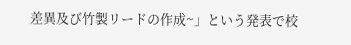差異及び竹製リードの作成~」という発表で校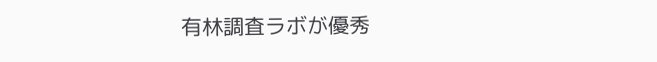有林調査ラボが優秀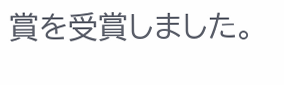賞を受賞しました。